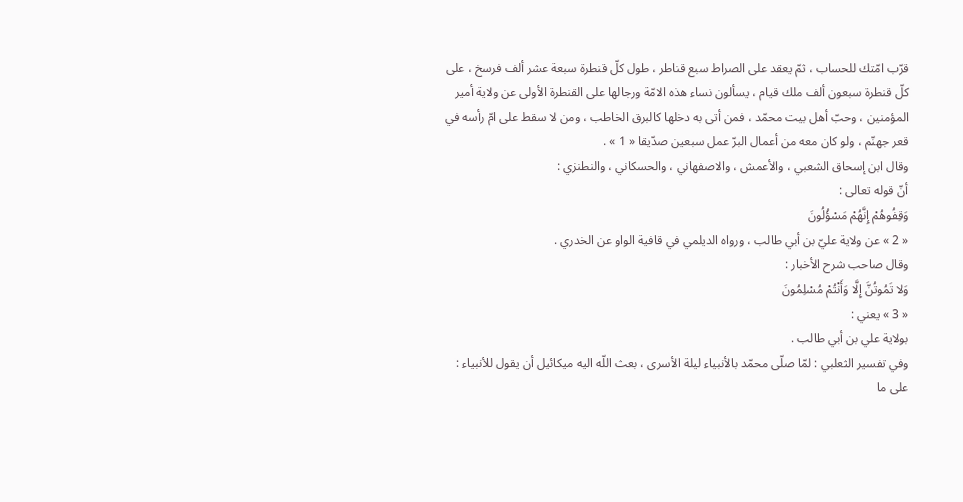قرّب امّتك للحساب ، ثمّ يعقد على الصراط سبع قناطر ، طول كلّ قنطرة سبعة عشر ألف فرسخ ، على كلّ قنطرة سبعون ألف ملك قيام ، يسألون نساء هذه الامّة ورجالها على القنطرة الأولى عن ولاية أمير المؤمنين ، وحبّ أهل بيت محمّد ، فمن أتى به دخلها كالبرق الخاطب ، ومن لا سقط على امّ رأسه في قعر جهنّم ، ولو كان معه من أعمال البرّ عمل سبعين صدّيقا « 1 » .
وقال ابن إسحاق الشعبي ، والأعمش ، والاصفهاني ، والحسكاني ، والنطنزي :
أنّ قوله تعالى :
وَقِفُوهُمْ إِنَّهُمْ مَسْؤُلُونَ
« 2 » عن ولاية عليّ بن أبي طالب ، ورواه الديلمي في قافية الواو عن الخدري .
وقال صاحب شرح الأخبار :
وَلا تَمُوتُنَّ إِلَّا وَأَنْتُمْ مُسْلِمُونَ
« 3 » يعني :
بولاية علي بن أبي طالب .
وفي تفسير الثعلبي : لمّا صلّى محمّد بالأنبياء ليلة الأسرى ، بعث اللّه اليه ميكائيل أن يقول للأنبياء : على ما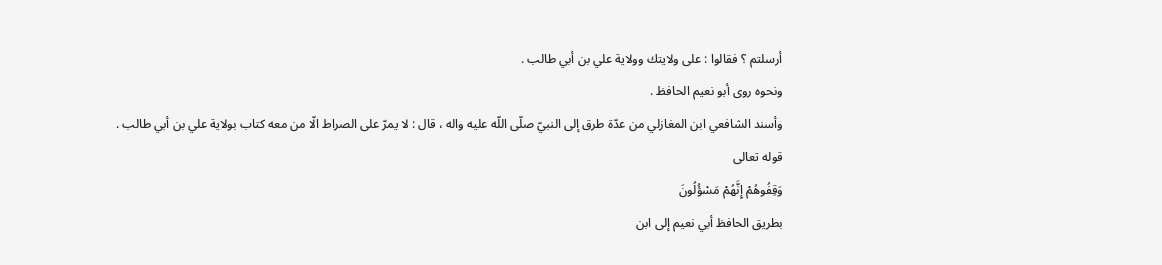أرسلتم ؟ فقالوا : على ولايتك وولاية علي بن أبي طالب .
ونحوه روى أبو نعيم الحافظ .
وأسند الشافعي ابن المغازلي من عدّة طرق إلى النبيّ صلّى اللّه عليه واله ، قال : لا يمرّ على الصراط الّا من معه كتاب بولاية علي بن أبي طالب .
قوله تعالى
وَقِفُوهُمْ إِنَّهُمْ مَسْؤُلُونَ
بطريق الحافظ أبي نعيم إلى ابن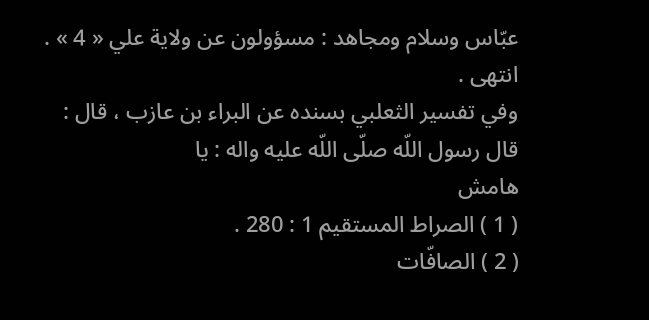عبّاس وسلام ومجاهد : مسؤولون عن ولاية علي « 4 » . انتهى .
وفي تفسير الثعلبي بسنده عن البراء بن عازب ، قال : قال رسول اللّه صلّى اللّه عليه واله : يا
هامش
( 1 ) الصراط المستقيم 1 : 280 .
( 2 ) الصافّات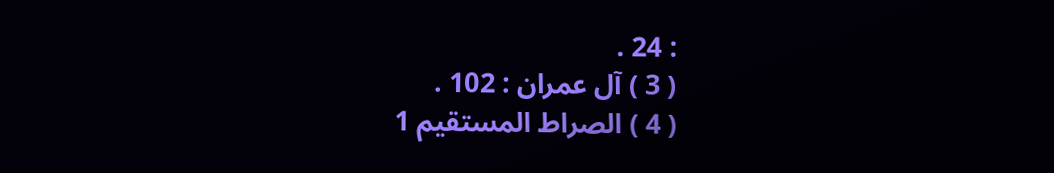: 24 .
( 3 ) آل عمران : 102 .
( 4 ) الصراط المستقيم 1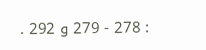: 278 - 279 و 292 .